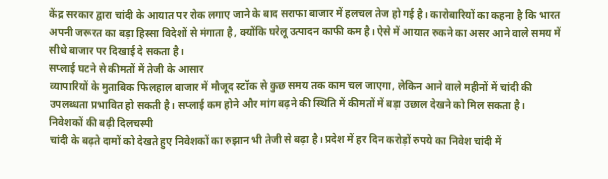केंद्र सरकार द्वारा चांदी के आयात पर रोक लगाए जाने के बाद सराफा बाजार में हलचल तेज हो गई है। कारोबारियों का कहना है कि भारत अपनी जरूरत का बड़ा हिस्सा विदेशों से मंगाता है, क्योंकि घरेलू उत्पादन काफी कम है। ऐसे में आयात रुकने का असर आने वाले समय में सीधे बाजार पर दिखाई दे सकता है।
सप्लाई घटने से कीमतों में तेजी के आसार
व्यापारियों के मुताबिक फिलहाल बाजार में मौजूद स्टॉक से कुछ समय तक काम चल जाएगा, लेकिन आने वाले महीनों में चांदी की उपलब्धता प्रभावित हो सकती है। सप्लाई कम होने और मांग बढ़ने की स्थिति में कीमतों में बड़ा उछाल देखने को मिल सकता है।
निवेशकों की बढ़ी दिलचस्पी
चांदी के बढ़ते दामों को देखते हुए निवेशकों का रुझान भी तेजी से बढ़ा है। प्रदेश में हर दिन करोड़ों रुपये का निवेश चांदी में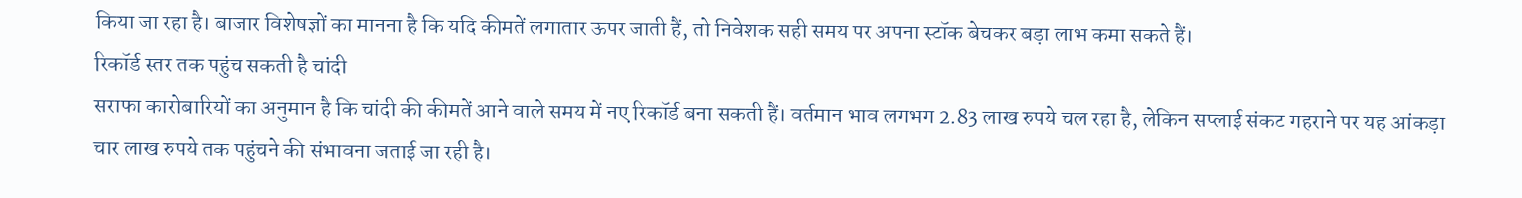किया जा रहा है। बाजार विशेषज्ञों का मानना है कि यदि कीमतें लगातार ऊपर जाती हैं, तो निवेशक सही समय पर अपना स्टॉक बेचकर बड़ा लाभ कमा सकते हैं।
रिकॉर्ड स्तर तक पहुंच सकती है चांदी
सराफा कारोबारियों का अनुमान है कि चांदी की कीमतें आने वाले समय में नए रिकॉर्ड बना सकती हैं। वर्तमान भाव लगभग 2.83 लाख रुपये चल रहा है, लेकिन सप्लाई संकट गहराने पर यह आंकड़ा चार लाख रुपये तक पहुंचने की संभावना जताई जा रही है।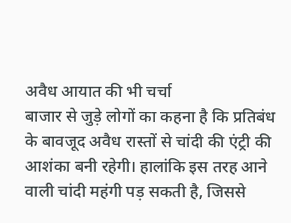अवैध आयात की भी चर्चा
बाजार से जुड़े लोगों का कहना है कि प्रतिबंध के बावजूद अवैध रास्तों से चांदी की एंट्री की आशंका बनी रहेगी। हालांकि इस तरह आने वाली चांदी महंगी पड़ सकती है, जिससे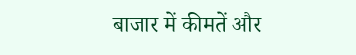बाजार में कीमतें और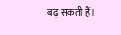बढ़ सकती हैं।